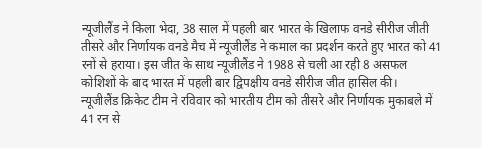न्यूजीलैंड ने किला भेदा, 38 साल में पहली बार भारत के खिलाफ वनडे सीरीज जीती
तीसरे और निर्णायक वनडे मैच में न्यूजीलैंड ने कमाल का प्रदर्शन करते हुए भारत को 41 रनों से हराया। इस जीत के साथ न्यूजीलैंड ने 1988 से चली आ रही 8 असफल कोशिशों के बाद भारत में पहली बार द्विपक्षीय वनडे सीरीज जीत हासिल की।
न्यूजीलैंड क्रिकेट टीम ने रविवार को भारतीय टीम को तीसरे और निर्णायक मुकाबले में 41 रन से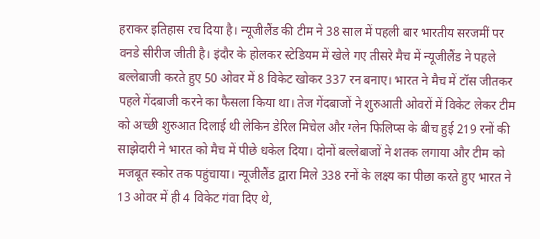हराकर इतिहास रच दिया है। न्यूजीलैंड की टीम ने 38 साल में पहली बार भारतीय सरजमीं पर वनडे सीरीज जीती है। इंदौर के होलकर स्टेडियम में खेले गए तीसरे मैच में न्यूजीलैंड ने पहले बल्लेबाजी करते हुए 50 ओवर में 8 विकेट खोकर 337 रन बनाए। भारत ने मैच में टॉस जीतकर पहले गेंदबाजी करने का फैसला किया था। तेज गेंदबाजों ने शुरुआती ओवरों में विकेट लेकर टीम को अच्छी शुरुआत दिलाई थी लेकिन डेरिल मिचेल और ग्लेन फिलिप्स के बीच हुई 219 रनों की साझेदारी ने भारत को मैच में पीछे धकेल दिया। दोनों बल्लेबाजों ने शतक लगाया और टीम को मजबूत स्कोर तक पहुंचाया। न्यूजीलैंड द्वारा मिले 338 रनों के लक्ष्य का पीछा करते हुए भारत ने 13 ओवर में ही 4 विकेट गंवा दिए थे,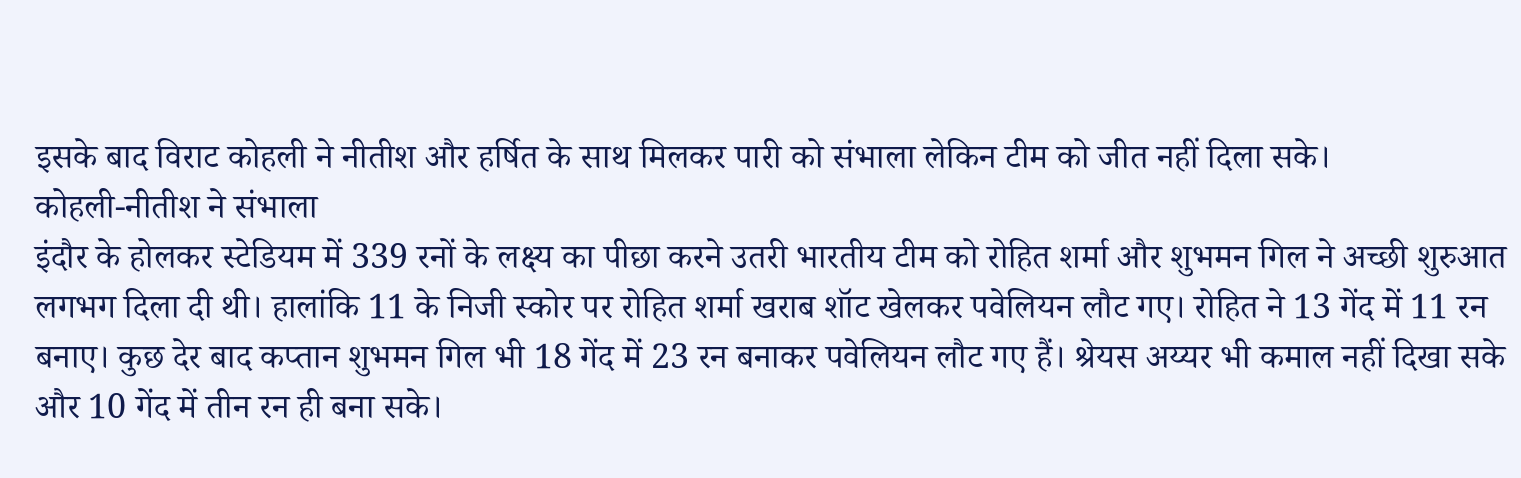इसके बाद विराट कोहली ने नीतीश और हर्षित के साथ मिलकर पारी को संभाला लेकिन टीम को जीत नहीं दिला सके।
कोहली-नीतीश ने संभाला
इंदौर के होलकर स्टेडियम में 339 रनों के लक्ष्य का पीछा करने उतरी भारतीय टीम को रोहित शर्मा और शुभमन गिल ने अच्छी शुरुआत लगभग दिला दी थी। हालांकि 11 के निजी स्कोर पर रोहित शर्मा खराब शॉट खेलकर पवेलियन लौट गए। रोहित ने 13 गेंद में 11 रन बनाए। कुछ देर बाद कप्तान शुभमन गिल भी 18 गेंद में 23 रन बनाकर पवेलियन लौट गए हैं। श्रेयस अय्यर भी कमाल नहीं दिखा सके और 10 गेंद में तीन रन ही बना सके।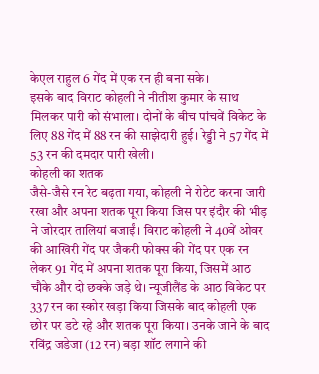केएल राहुल 6 गेंद में एक रन ही बना सके।
इसके बाद विराट कोहली ने नीतीश कुमार के साथ मिलकर पारी को संभाला। दोनों के बीच पांचवें विकेट के लिए 88 गेंद में 88 रन की साझेदारी हुई। रेड्डी ने 57 गेंद में 53 रन की दमदार पारी खेली।
कोहली का शतक
जैसे-जैसे रन रेट बढ़ता गया, कोहली ने रोटेट करना जारी रखा और अपना शतक पूरा किया जिस पर इंदौर की भीड़ ने जोरदार तालियां बजाईं। विराट कोहली ने 40वें ओवर की आखिरी गेंद पर जैकरी फोक्स की गेंद पर एक रन लेकर 91 गेंद में अपना शतक पूरा किया, जिसमें आठ चौके और दो छक्के जड़े थे। न्यूजीलैंड के आठ विकेट पर 337 रन का स्कोर खड़ा किया जिसके बाद कोहली एक छोर पर डटे रहे और शतक पूरा किया। उनके जाने के बाद रविंद्र जडेजा (12 रन) बड़ा शॉट लगाने की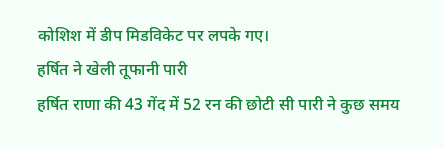कोशिश में डीप मिडविकेट पर लपके गए।
हर्षित ने खेली तूफानी पारी
हर्षित राणा की 43 गेंद में 52 रन की छोटी सी पारी ने कुछ समय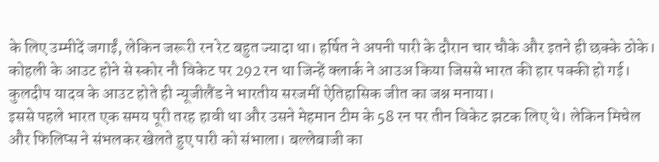के लिए उम्मीदें जगाईं, लेकिन जरूरी रन रेट बहुत ज्यादा था। हर्षित ने अपनी पारी के दौरान चार चौके और इतने ही छक्के ठोके। कोहली के आउट होने से स्कोर नौ विकेट पर 292 रन था जिन्हें क्लार्क ने आउअ किया जिससे भारत की हार पक्की हो गई। कुलदीप यादव के आउट होते ही न्यूजीलैंड ने भारतीय सरजमीं ऐतिहासिक जीत का जश्न मनाया।
इससे पहले भारत एक समय पूरी तरह हावी था और उसने मेहमान टीम के 58 रन पर तीन विकेट झटक लिए थे। लेकिन मिचेल और फिलिप्स ने संभलकर खेलते हुए पारी को संभाला। बल्लेबाजी का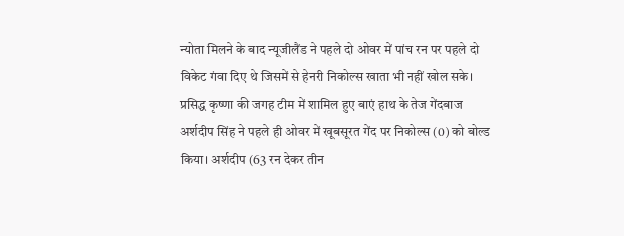न्योता मिलने के बाद न्यूजीलैंड ने पहले दो ओवर में पांच रन पर पहले दो विकेट गंवा दिए थे जिसमें से हेनरी निकोल्स खाता भी नहीं खोल सके। प्रसिद्ध कृष्णा की जगह टीम में शामिल हुए बाएं हाथ के तेज गेंदबाज अर्शदीप सिंह ने पहले ही ओवर में खूबसूरत गेंद पर निकोल्स (0) को बोल्ड किया। अर्शदीप (63 रन देकर तीन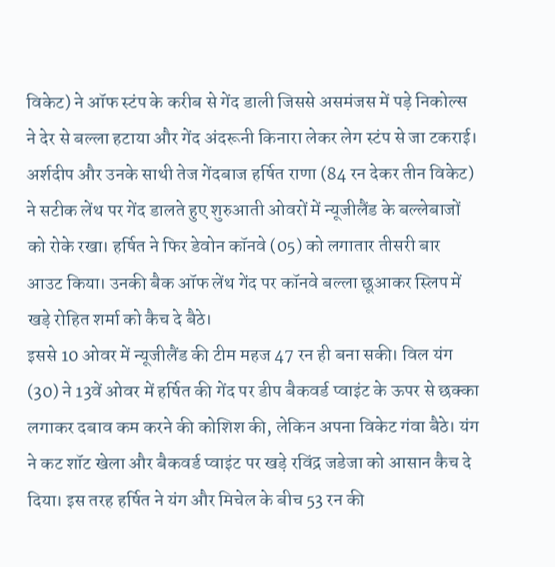विकेट) ने ऑफ स्टंप के करीब से गेंद डाली जिससे असमंजस में पड़े निकोल्स ने देर से बल्ला हटाया और गेंद अंदरूनी किनारा लेकर लेग स्टंप से जा टकराई।
अर्शदीप और उनके साथी तेज गेंदबाज हर्षित राणा (84 रन देकर तीन विकेट) ने सटीक लेंथ पर गेंद डालते हुए शुरुआती ओवरों में न्यूजीलैंड के बल्लेबाजों को रोके रखा। हर्षित ने फिर डेवोन कॉनवे (05) को लगातार तीसरी बार आउट किया। उनकी बैक ऑफ लेंथ गेंद पर कॉनवे बल्ला छूआकर स्लिप में खड़े रोहित शर्मा को कैच दे बैठे।
इससे 10 ओवर में न्यूजीलैंड की टीम महज 47 रन ही बना सकी। विल यंग (30) ने 13वें ओवर में हर्षित की गेंद पर डीप बैकवर्ड प्वाइंट के ऊपर से छक्का लगाकर दबाव कम करने की कोशिश की, लेकिन अपना विकेट गंवा बैठे। यंग ने कट शॉट खेला और बैकवर्ड प्वाइंट पर खड़े रविंद्र जडेजा को आसान कैच दे दिया। इस तरह हर्षित ने यंग और मिचेल के बीच 53 रन की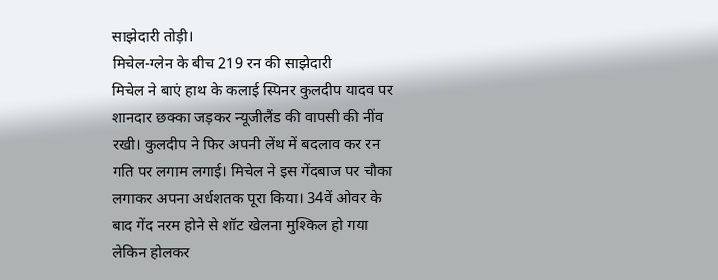साझेदारी तोड़ी।
मिचेल-ग्लेन के बीच 219 रन की साझेदारी
मिचेल ने बाएं हाथ के कलाई स्पिनर कुलदीप यादव पर शानदार छक्का जड़कर न्यूजीलैंड की वापसी की नींव रखी। कुलदीप ने फिर अपनी लेंथ में बदलाव कर रन गति पर लगाम लगाई। मिचेल ने इस गेंदबाज पर चौका लगाकर अपना अर्धशतक पूरा किया। 34वें ओवर के बाद गेंद नरम होने से शॉट खेलना मुश्किल हो गया लेकिन होलकर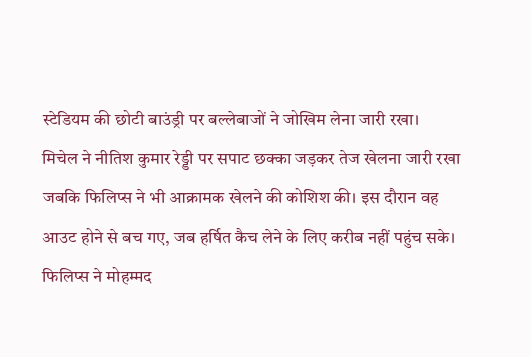स्टेडियम की छोटी बाउंड्री पर बल्लेबाजों ने जोखिम लेना जारी रखा।
मिचेल ने नीतिश कुमार रेड्डी पर सपाट छक्का जड़कर तेज खेलना जारी रखा जबकि फिलिप्स ने भी आक्रामक खेलने की कोशिश की। इस दौरान वह आउट होने से बच गए, जब हर्षित कैच लेने के लिए करीब नहीं पहुंच सके। फिलिप्स ने मोहम्मद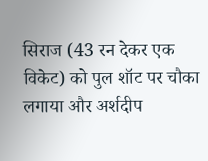सिराज (43 रन देकर एक विकेट) को पुल शॉट पर चौका लगाया और अर्शदीप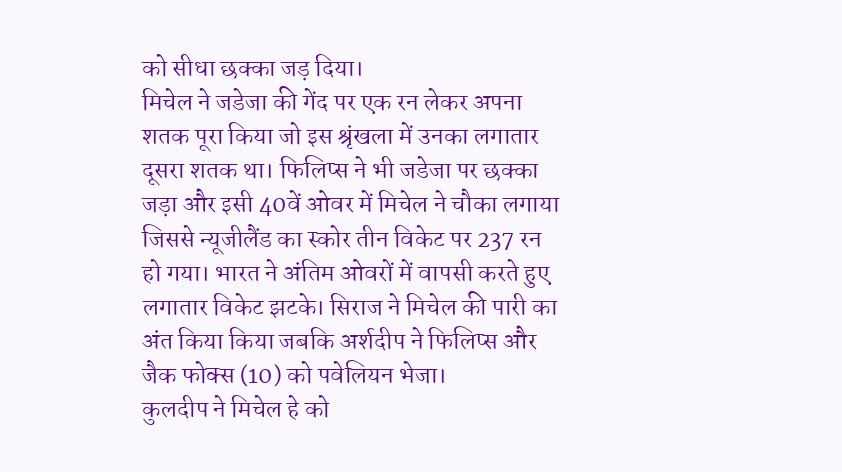को सीधा छक्का जड़ दिया।
मिचेल ने जडेजा की गेंद पर एक रन लेकर अपना शतक पूरा किया जो इस श्रृंखला में उनका लगातार दूसरा शतक था। फिलिप्स ने भी जडेजा पर छक्का जड़ा और इसी 40वें ओवर में मिचेल ने चौका लगाया जिससे न्यूजीलैंड का स्कोर तीन विकेट पर 237 रन हो गया। भारत ने अंतिम ओवरों में वापसी करते हुए लगातार विकेट झटके। सिराज ने मिचेल की पारी का अंत किया किया जबकि अर्शदीप ने फिलिप्स और जैक फोक्स (10) को पवेलियन भेजा।
कुलदीप ने मिचेल हे को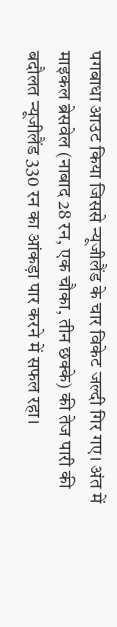पगबाधा आउट किया जिससे न्यूजीलैंड के चार विकेट जल्दी गिर गए। अंत में माइकल ब्रेसवेल (नाबाद 28 रन, एक चौका, तीन छक्के) की तेज पारी की बदौलत न्यूजीलैंड 330 रन का आंकड़ा पार करने में सफल रहा।